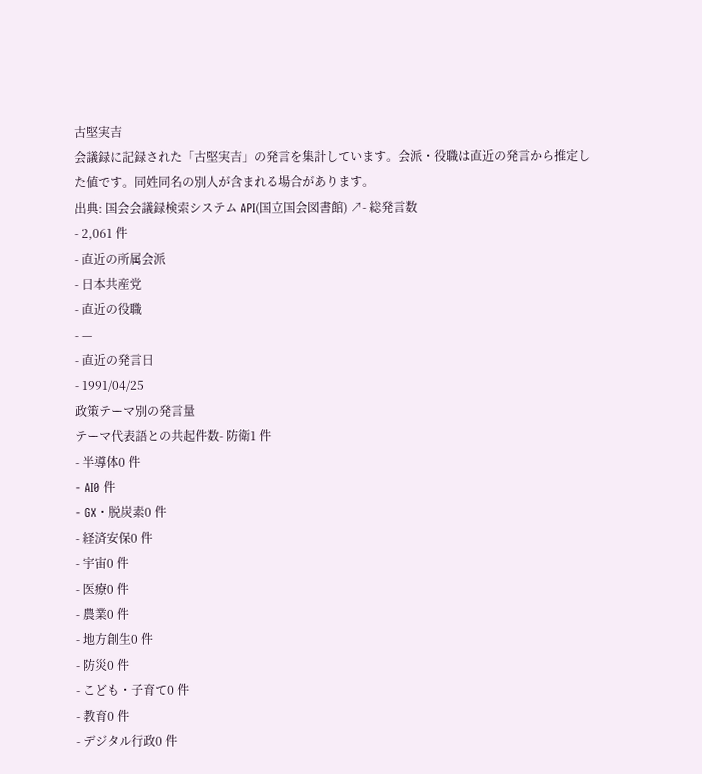古堅実吉
会議録に記録された「古堅実吉」の発言を集計しています。会派・役職は直近の発言から推定した値です。同姓同名の別人が含まれる場合があります。
出典: 国会会議録検索システム API(国立国会図書館) ↗- 総発言数
- 2,061 件
- 直近の所属会派
- 日本共産党
- 直近の役職
- —
- 直近の発言日
- 1991/04/25
政策テーマ別の発言量
テーマ代表語との共起件数- 防衛1 件
- 半導体0 件
- AI0 件
- GX・脱炭素0 件
- 経済安保0 件
- 宇宙0 件
- 医療0 件
- 農業0 件
- 地方創生0 件
- 防災0 件
- こども・子育て0 件
- 教育0 件
- デジタル行政0 件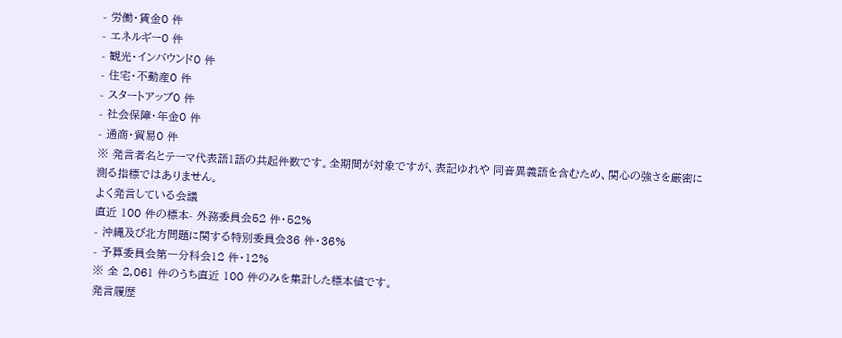- 労働・賃金0 件
- エネルギー0 件
- 観光・インバウンド0 件
- 住宅・不動産0 件
- スタートアップ0 件
- 社会保障・年金0 件
- 通商・貿易0 件
※ 発言者名とテーマ代表語1語の共起件数です。全期間が対象ですが、表記ゆれや 同音異義語を含むため、関心の強さを厳密に測る指標ではありません。
よく発言している会議
直近 100 件の標本- 外務委員会52 件・52%
- 沖縄及び北方問題に関する特別委員会36 件・36%
- 予算委員会第一分科会12 件・12%
※ 全 2,061 件のうち直近 100 件のみを集計した標本値です。
発言履歴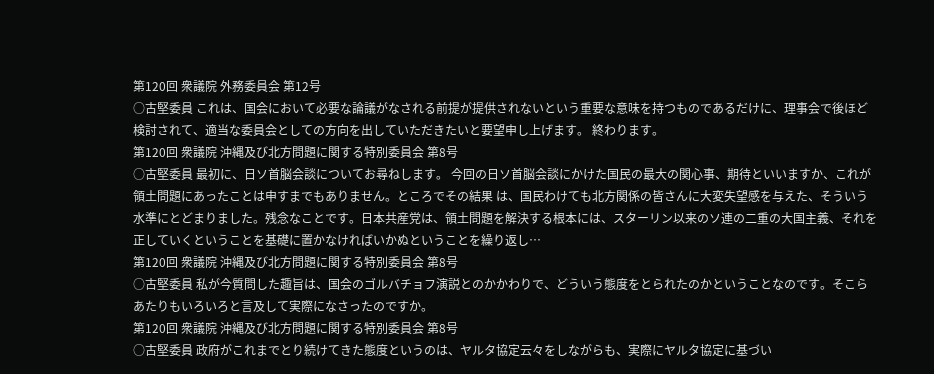第120回 衆議院 外務委員会 第12号
○古堅委員 これは、国会において必要な論議がなされる前提が提供されないという重要な意味を持つものであるだけに、理事会で後ほど検討されて、適当な委員会としての方向を出していただきたいと要望申し上げます。 終わります。
第120回 衆議院 沖縄及び北方問題に関する特別委員会 第8号
○古堅委員 最初に、日ソ首脳会談についてお尋ねします。 今回の日ソ首脳会談にかけた国民の最大の関心事、期待といいますか、これが領土問題にあったことは申すまでもありません。ところでその結果 は、国民わけても北方関係の皆さんに大変失望感を与えた、そういう水準にとどまりました。残念なことです。日本共産党は、領土問題を解決する根本には、スターリン以来のソ連の二重の大国主義、それを正していくということを基礎に置かなければいかぬということを繰り返し…
第120回 衆議院 沖縄及び北方問題に関する特別委員会 第8号
○古堅委員 私が今質問した趣旨は、国会のゴルバチョフ演説とのかかわりで、どういう態度をとられたのかということなのです。そこらあたりもいろいろと言及して実際になさったのですか。
第120回 衆議院 沖縄及び北方問題に関する特別委員会 第8号
○古堅委員 政府がこれまでとり続けてきた態度というのは、ヤルタ協定云々をしながらも、実際にヤルタ協定に基づい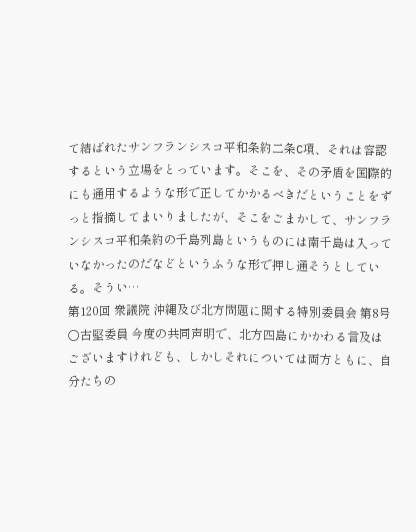て結ばれたサンフランシスコ平和条約二条C項、それは容認するという立場をとっています。そこを、その矛盾を国際的にも通用するような形で正してかかるべきだということをずっと指摘してまいりましたが、そこをごまかして、サンフランシスコ平和条約の千島列島というものには南千島は入っていなかったのだなどというふうな形で押し通そうとしている。そうい…
第120回 衆議院 沖縄及び北方問題に関する特別委員会 第8号
○古堅委員 今度の共同声明で、北方四島にかかわる言及はございますけれども、しかしそれについては両方ともに、自分たちの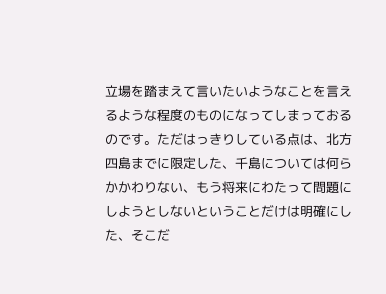立場を踏まえて言いたいようなことを言えるような程度のものになってしまっておるのです。ただはっきりしている点は、北方四島までに限定した、千島については何らかかわりない、もう将来にわたって問題にしようとしないということだけは明確にした、そこだ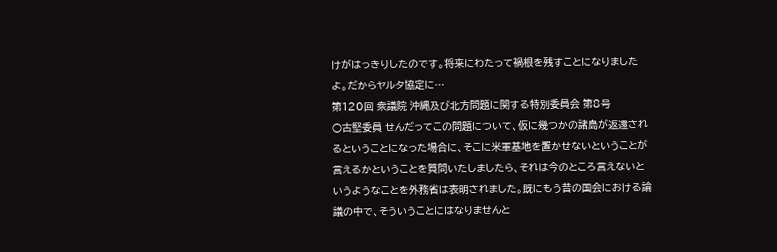けがはっきりしたのです。将来にわたって禍根を残すことになりましたよ。だからヤルタ協定に…
第120回 衆議院 沖縄及び北方問題に関する特別委員会 第8号
○古堅委員 せんだってこの問題について、仮に幾つかの諸島が返還されるということになった場合に、そこに米軍基地を置かせないということが言えるかということを質問いたしましたら、それは今のところ言えないというようなことを外務省は表明されました。既にもう昔の国会における論議の中で、そういうことにはなりませんと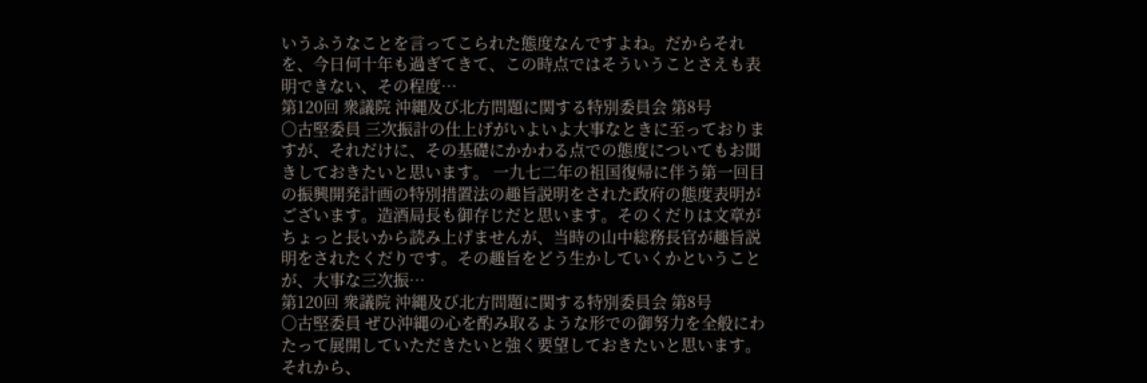いうふうなことを言ってこられた態度なんですよね。だからそれを、今日何十年も過ぎてきて、この時点ではそういうことさえも表明できない、その程度…
第120回 衆議院 沖縄及び北方問題に関する特別委員会 第8号
○古堅委員 三次振計の仕上げがいよいよ大事なときに至っておりますが、それだけに、その基礎にかかわる点での態度についてもお聞きしておきたいと思います。 一九七二年の祖国復帰に伴う第一回目の振興開発計画の特別措置法の趣旨説明をされた政府の態度表明がございます。造酒局長も御存じだと思います。そのくだりは文章がちょっと長いから読み上げませんが、当時の山中総務長官が趣旨説明をされたくだりです。その趣旨をどう生かしていくかということが、大事な三次振…
第120回 衆議院 沖縄及び北方問題に関する特別委員会 第8号
○古堅委員 ぜひ沖縄の心を酌み取るような形での御努力を全般にわたって展開していただきたいと強く要望しておきたいと思います。 それから、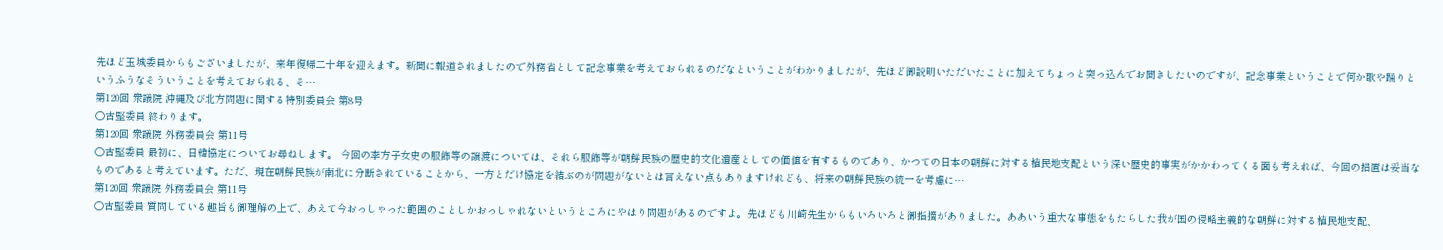先ほど玉城委員からもございましたが、来年復帰二十年を迎えます。新聞に報道されましたので外務省として記念事業を考えておられるのだなということがわかりましたが、先ほど御説明いただいたことに加えてちょっと突っ込んでお聞きしたいのですが、記念事業ということで何か歌や踊りというふうなそういうことを考えておられる、そ…
第120回 衆議院 沖縄及び北方問題に関する特別委員会 第8号
○古堅委員 終わります。
第120回 衆議院 外務委員会 第11号
○古堅委員 最初に、日韓協定についてお尋ねします。 今回の李方子女史の服飾等の譲渡については、それら服飾等が朝鮮民族の歴史的文化遺産としての価値を有するものであり、かつての日本の朝鮮に対する植民地支配という深い歴史的事実がかかわってくる面も考えれば、今回の措置は妥当なものであると考えています。ただ、現在朝鮮民族が南北に分断されていることから、一方とだけ協定を結ぶのが問題がないとは言えない点もありますけれども、将来の朝鮮民族の統一を考慮に…
第120回 衆議院 外務委員会 第11号
○古堅委員 質問している趣旨も御理解の上で、あえて今おっしゃった範囲のことしかおっしゃれないというところにやはり問題があるのですよ。先ほども川崎先生からもいろいろと御指摘がありました。ああいう重大な事態をもたらした我が国の侵略主義的な朝鮮に対する植民地支配、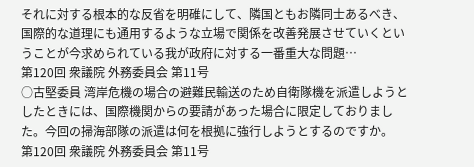それに対する根本的な反省を明碓にして、隣国ともお隣同士あるべき、国際的な道理にも通用するような立場で関係を改善発展させていくということが今求められている我が政府に対する一番重大な問題…
第120回 衆議院 外務委員会 第11号
○古堅委員 湾岸危機の場合の避難民輸送のため自衛隊機を派遣しようとしたときには、国際機関からの要請があった場合に限定しておりました。今回の掃海部隊の派遣は何を根拠に強行しようとするのですか。
第120回 衆議院 外務委員会 第11号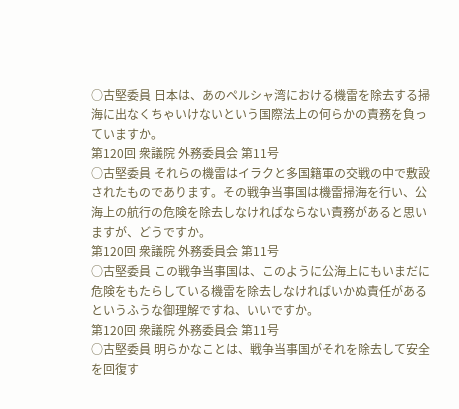○古堅委員 日本は、あのペルシャ湾における機雷を除去する掃海に出なくちゃいけないという国際法上の何らかの責務を負っていますか。
第120回 衆議院 外務委員会 第11号
○古堅委員 それらの機雷はイラクと多国籍軍の交戦の中で敷設されたものであります。その戦争当事国は機雷掃海を行い、公海上の航行の危険を除去しなければならない責務があると思いますが、どうですか。
第120回 衆議院 外務委員会 第11号
○古堅委員 この戦争当事国は、このように公海上にもいまだに危険をもたらしている機雷を除去しなければいかぬ責任があるというふうな御理解ですね、いいですか。
第120回 衆議院 外務委員会 第11号
○古堅委員 明らかなことは、戦争当事国がそれを除去して安全を回復す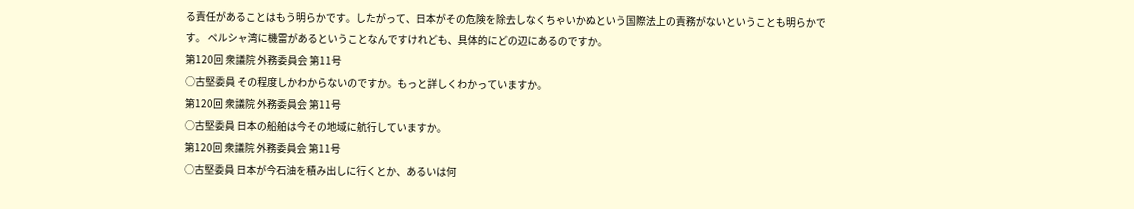る責任があることはもう明らかです。したがって、日本がその危険を除去しなくちゃいかぬという国際法上の責務がないということも明らかです。 ペルシャ湾に機雷があるということなんですけれども、具体的にどの辺にあるのですか。
第120回 衆議院 外務委員会 第11号
○古堅委員 その程度しかわからないのですか。もっと詳しくわかっていますか。
第120回 衆議院 外務委員会 第11号
○古堅委員 日本の船舶は今その地域に航行していますか。
第120回 衆議院 外務委員会 第11号
○古堅委員 日本が今石油を積み出しに行くとか、あるいは何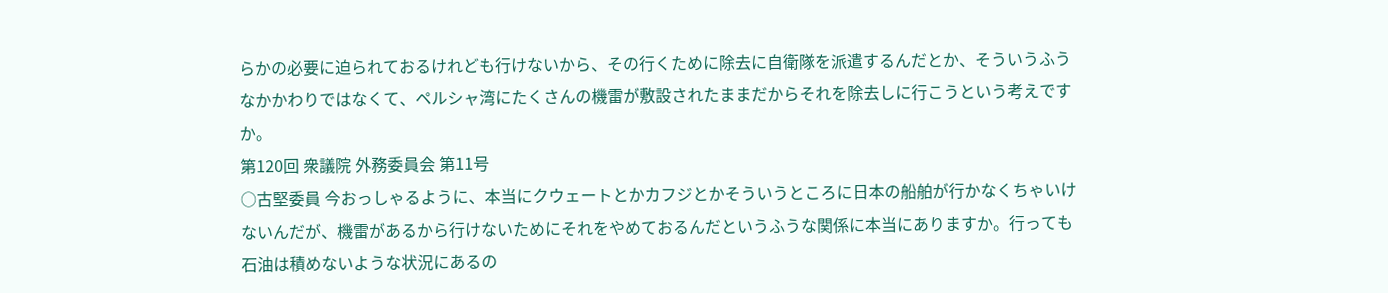らかの必要に迫られておるけれども行けないから、その行くために除去に自衛隊を派遣するんだとか、そういうふうなかかわりではなくて、ペルシャ湾にたくさんの機雷が敷設されたままだからそれを除去しに行こうという考えですか。
第120回 衆議院 外務委員会 第11号
○古堅委員 今おっしゃるように、本当にクウェートとかカフジとかそういうところに日本の船舶が行かなくちゃいけないんだが、機雷があるから行けないためにそれをやめておるんだというふうな関係に本当にありますか。行っても石油は積めないような状況にあるの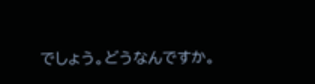でしょう。どうなんですか。